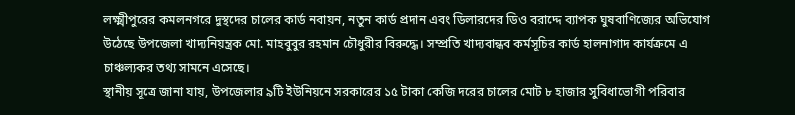লক্ষ্মীপুরের কমলনগরে দুস্থদের চালের কার্ড নবায়ন, নতুন কার্ড প্রদান এবং ডিলারদের ডিও বরাদ্দে ব্যাপক ঘুষবাণিজ্যের অভিযোগ উঠেছে উপজেলা খাদ্যনিয়ন্ত্রক মো. মাহবুবুর রহমান চৌধুরীর বিরুদ্ধে। সম্প্রতি খাদ্যবান্ধব কর্মসূচির কার্ড হালনাগাদ কার্যক্রমে এ চাঞ্চল্যকর তথ্য সামনে এসেছে।
স্থানীয় সূত্রে জানা যায়, উপজেলার ৯টি ইউনিয়নে সরকারের ১৫ টাকা কেজি দরের চালের মোট ৮ হাজার সুবিধাভোগী পরিবার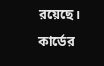রয়েছে। কার্ডের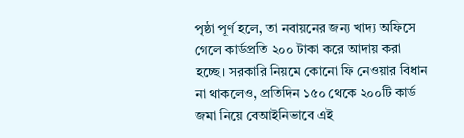পৃষ্ঠা পূর্ণ হলে, তা নবায়নের জন্য খাদ্য অফিসে গেলে কার্ডপ্রতি ২০০ টাকা করে আদায় করা হচ্ছে। সরকারি নিয়মে কোনো ফি নেওয়ার বিধান না থাকলেও, প্রতিদিন ১৫০ থেকে ২০০টি কার্ড জমা নিয়ে বেআইনিভাবে এই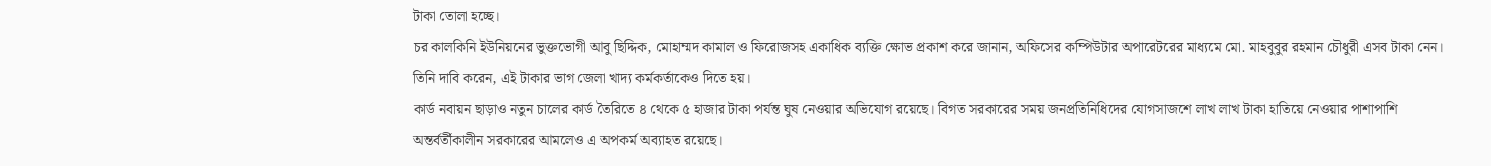টাকা তোলা হচ্ছে।
চর কালকিনি ইউনিয়নের ভুক্তভোগী আবু ছিদ্দিক, মোহাম্মদ কামাল ও ফিরোজসহ একাধিক ব্যক্তি ক্ষোভ প্রকাশ করে জানান, অফিসের কম্পিউটার অপারেটরের মাধ্যমে মো. মাহবুবুর রহমান চৌধুরী এসব টাকা নেন। তিনি দাবি করেন, এই টাকার ভাগ জেলা খাদ্য কর্মকর্তাকেও দিতে হয়।
কার্ড নবায়ন ছাড়াও নতুন চালের কার্ড তৈরিতে ৪ থেকে ৫ হাজার টাকা পর্যন্ত ঘুষ নেওয়ার অভিযোগ রয়েছে। বিগত সরকারের সময় জনপ্রতিনিধিদের যোগসাজশে লাখ লাখ টাকা হাতিয়ে নেওয়ার পাশাপাশি অন্তর্বর্তীকালীন সরকারের আমলেও এ অপকর্ম অব্যাহত রয়েছে।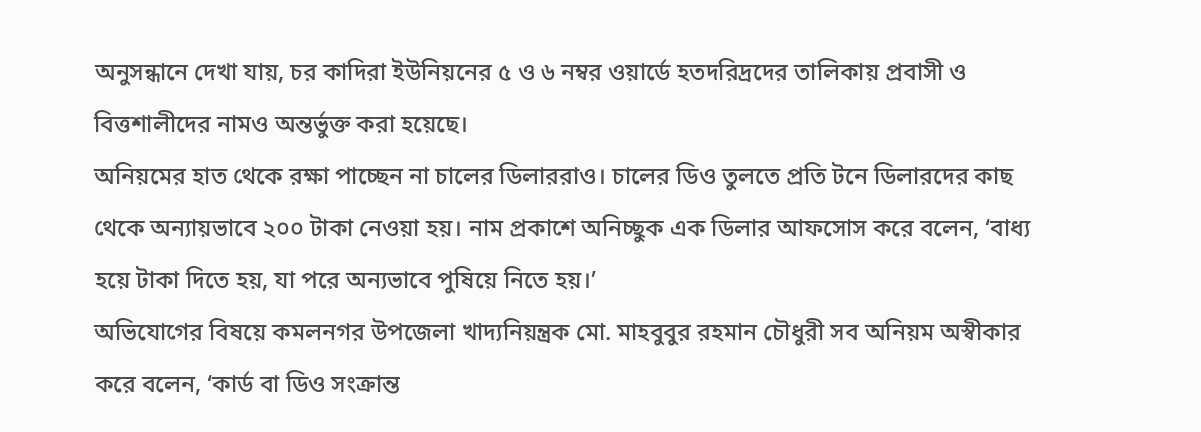অনুসন্ধানে দেখা যায়, চর কাদিরা ইউনিয়নের ৫ ও ৬ নম্বর ওয়ার্ডে হতদরিদ্রদের তালিকায় প্রবাসী ও বিত্তশালীদের নামও অন্তর্ভুক্ত করা হয়েছে।
অনিয়মের হাত থেকে রক্ষা পাচ্ছেন না চালের ডিলাররাও। চালের ডিও তুলতে প্রতি টনে ডিলারদের কাছ থেকে অন্যায়ভাবে ২০০ টাকা নেওয়া হয়। নাম প্রকাশে অনিচ্ছুক এক ডিলার আফসোস করে বলেন, ‘বাধ্য হয়ে টাকা দিতে হয়, যা পরে অন্যভাবে পুষিয়ে নিতে হয়।’
অভিযোগের বিষয়ে কমলনগর উপজেলা খাদ্যনিয়ন্ত্রক মো. মাহবুবুর রহমান চৌধুরী সব অনিয়ম অস্বীকার করে বলেন, ‘কার্ড বা ডিও সংক্রান্ত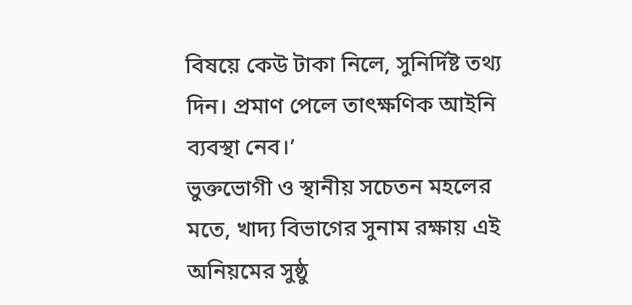বিষয়ে কেউ টাকা নিলে, সুনির্দিষ্ট তথ্য দিন। প্রমাণ পেলে তাৎক্ষণিক আইনি ব্যবস্থা নেব।’
ভুক্তভোগী ও স্থানীয় সচেতন মহলের মতে, খাদ্য বিভাগের সুনাম রক্ষায় এই অনিয়মের সুষ্ঠু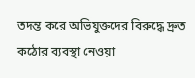তদন্ত করে অভিযুক্তদের বিরুদ্ধে দ্রুত কঠোর ব্যবস্থা নেওয়া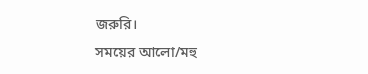জরুরি।
সময়ের আলো/মহু